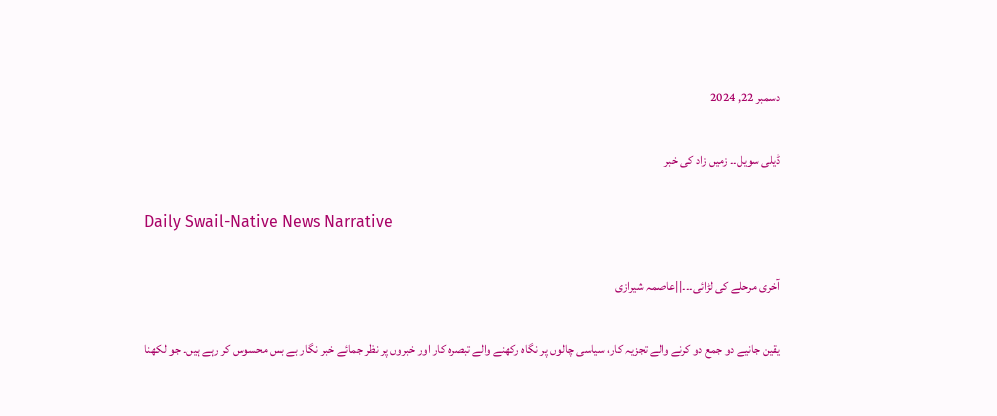دسمبر 22, 2024

ڈیلی سویل۔۔ زمیں زاد کی خبر

Daily Swail-Native News Narrative

آخری مرحلے کی لڑائی۔۔۔||عاصمہ شیرازی

یقین جانیے دو جمع دو کرنے والے تجزیہ کار، سیاسی چالوں پر نگاہ رکھنے والے تبصرہ کار اور خبروں پر نظر جمائے خبر نگار بے بس محسوس کر رہے ہیں۔ جو لکھنا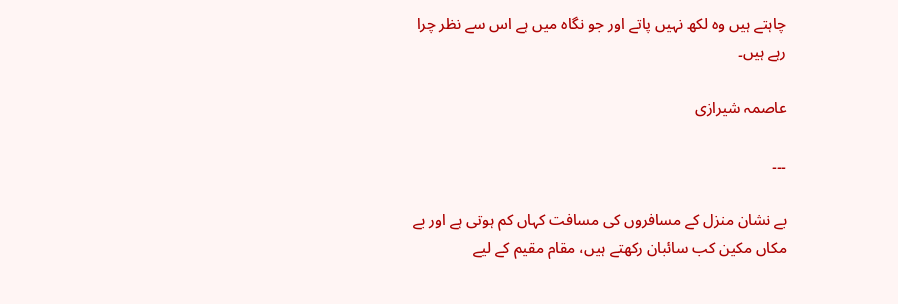چاہتے ہیں وہ لکھ نہیں پاتے اور جو نگاہ میں ہے اس سے نظر چرا رہے ہیں۔

عاصمہ شیرازی

۔۔۔

بے نشان منزل کے مسافروں کی مسافت کہاں کم ہوتی ہے اور بے مکاں مکین کب سائبان رکھتے ہیں، مقام مقیم کے لیے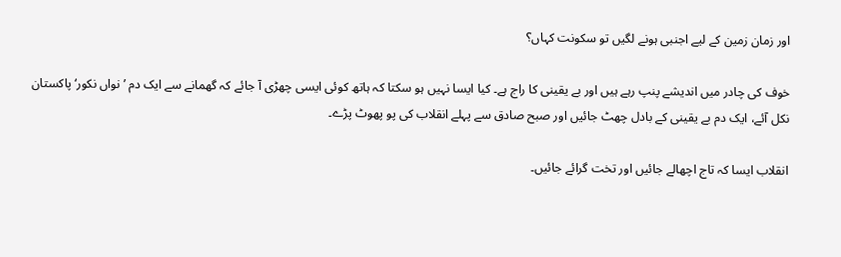اور زمان زمین کے لیے اجنبی ہونے لگیں تو سکونت کہاں؟

خوف کی چادر میں اندیشے پنپ رہے ہیں اور بے یقینی کا راج ہے۔ کیا ایسا نہیں ہو سکتا کہ ہاتھ کوئی ایسی چھڑی آ جائے کہ گھمانے سے ایک دم ’نواں نکور‘ پاکستان نکل آئے، ایک دم بے یقینی کے بادل چھٹ جائیں اور صبح صادق سے پہلے انقلاب کی پو پھوٹ پڑے۔

انقلاب ایسا کہ تاج اچھالے جائیں اور تخت گرائے جائیں۔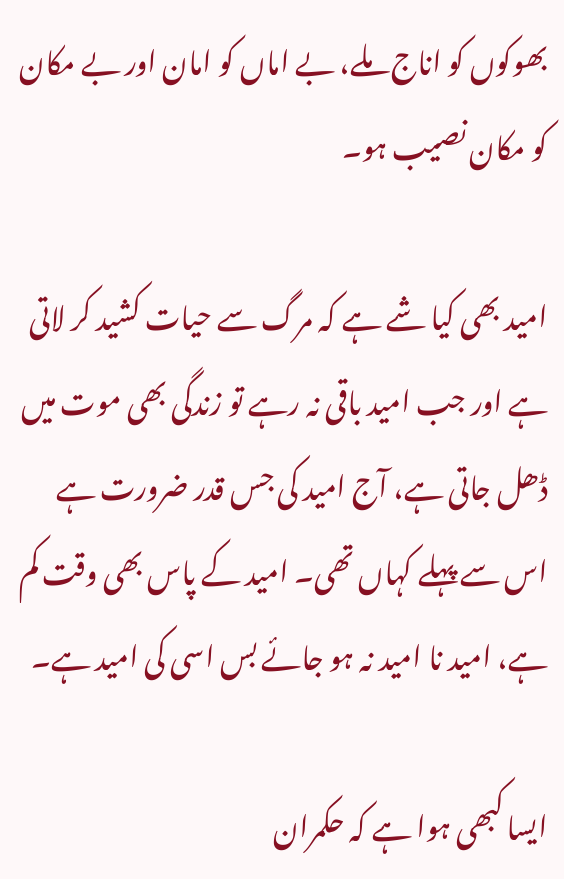بھوکوں کو اناج ملے، بے اماں کو امان اور بے مکان کو مکان نصیب ہو۔

امید بھی کیا شے ہے کہ مرگ سے حیات کشید کر لاتی ہے اور جب امید باقی نہ رہے تو زندگی بھی موت میں ڈھل جاتی ہے، آج امید کی جس قدر ضرورت ہے اس سے پہلے کہاں تھی۔ امید کے پاس بھی وقت کم ہے، امید نا امید نہ ہو جائے بس اسی کی امید ہے۔

ایسا کبھی ہوا ہے کہ حکمران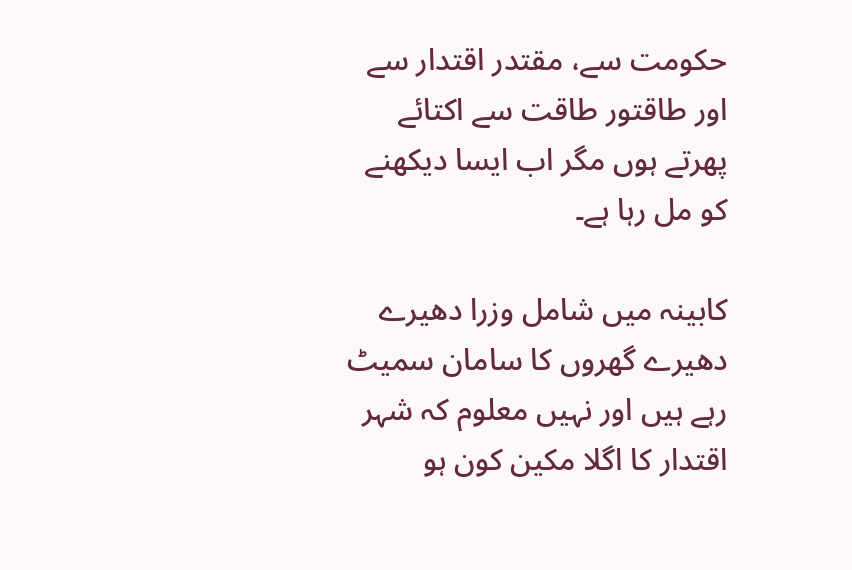حکومت سے، مقتدر اقتدار سے اور طاقتور طاقت سے اکتائے پھرتے ہوں مگر اب ایسا دیکھنے کو مل رہا ہے۔

کابینہ میں شامل وزرا دھیرے دھیرے گھروں کا سامان سمیٹ رہے ہیں اور نہیں معلوم کہ شہر اقتدار کا اگلا مکین کون ہو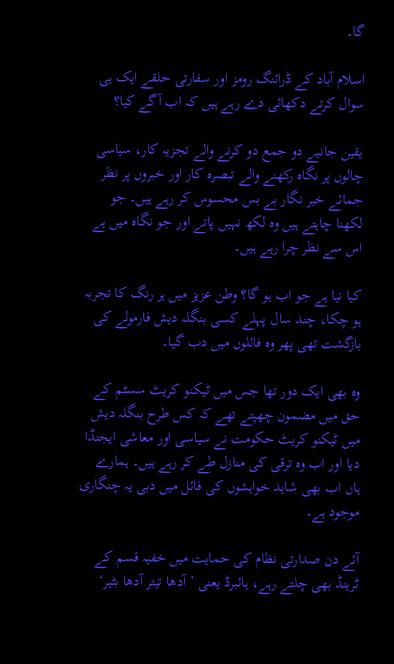گا۔

اسلام آباد کے ڈرائنگ رومز اور سفارتی حلقے ایک ہی سوال کرتے دکھائی دے رہے ہیں کہ اب آگے کیا؟

یقین جانیے دو جمع دو کرنے والے تجزیہ کار، سیاسی چالوں پر نگاہ رکھنے والے تبصرہ کار اور خبروں پر نظر جمائے خبر نگار بے بس محسوس کر رہے ہیں۔ جو لکھنا چاہتے ہیں وہ لکھ نہیں پاتے اور جو نگاہ میں ہے اس سے نظر چرا رہے ہیں۔

کیا نیا ہے جو اب ہو گا؟ وطن عزیز میں ہر رنگ کا تجربہ ہو چکا، چند سال پہلے کسی بنگلہ دیش فارمولے کی بازگشت تھی پھر وہ فائلوں میں دب گیا۔

وہ بھی ایک دور تھا جس میں ٹیکنو کریٹ سسٹم کے حق میں مضمون چھپتے تھے کہ کس طرح بنگلہ دیش میں ٹیکنو کریٹ حکومت نے سیاسی اور معاشی ایجنڈا دیا اور اب وہ ترقی کی منازل طے کر رہے ہیں۔ ہمارے ہاں اب بھی شاید خواہشوں کی فائل میں دبی یہ چنگاری موجود ہے۔

آئے دن صدارتی نظام کی حمایت میں خفیہ قسم کے ٹرینڈ بھی چلتے رہے، ہائبرڈ یعنی ’آدھا تیتر آدھا بٹیر‘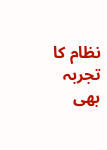نظام کا تجربہ بھی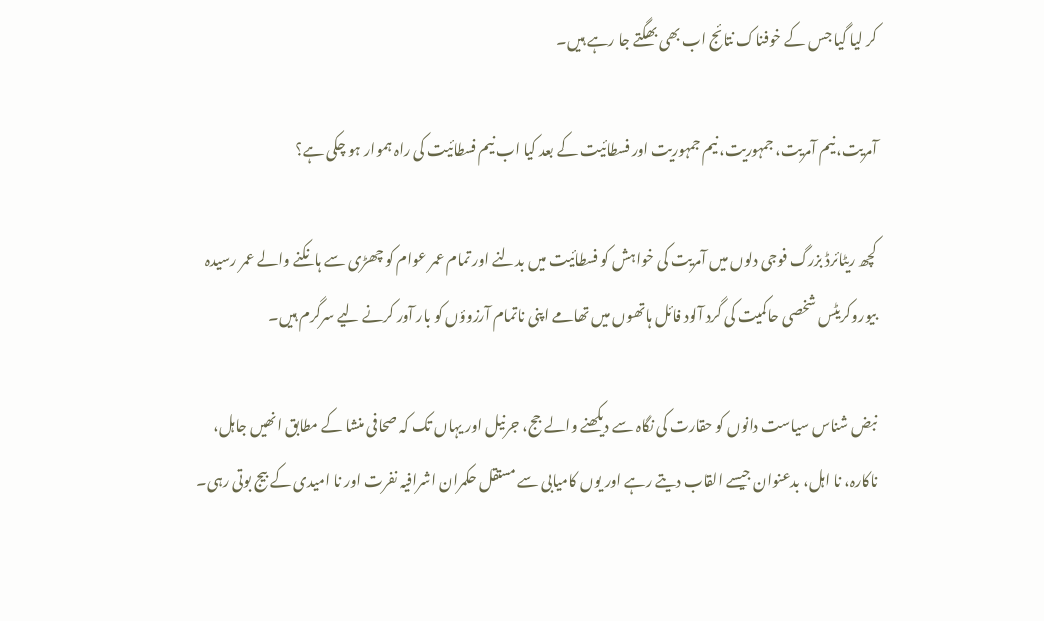کر لیا گیا جس کے خوفناک نتائج اب بھی بھگتے جا رہے ہیں۔

آمریت، نیم آمریت، جمہوریت، نیم جمہوریت اور فسطائیت کے بعد کیا اب نیم فسطائیت کی راہ ہموار ہو چکی ہے؟

کچھ ریٹائرڈ بزرگ فوجی دلوں میں آمریت کی خواہش کو فسطائیت میں بدلنے اور تمام عمر عوام کو چھڑی سے ہانکنے والے عمر رسیدہ بیوروکریٹس شخصی حاکمیت کی گرد آلود فائل ہاتھوں میں تھامے اپنی ناتمام آرزوؤں کو بار آور کرنے لیے سرگرم ہیں۔

نبض شناس سیاست دانوں کو حقارت کی نگاہ سے دیکھنے والے جج، جرنیل اور یہاں تک کہ صحافی منشا کے مطابق انھیں جاہل، ناکارہ، نا اہل، بدعنوان جیسے القاب دیتے رہے اور یوں کامیابی سے مستقل حکمران اشرافیہ نفرت اور نا امیدی کے بیج بوتی رہی۔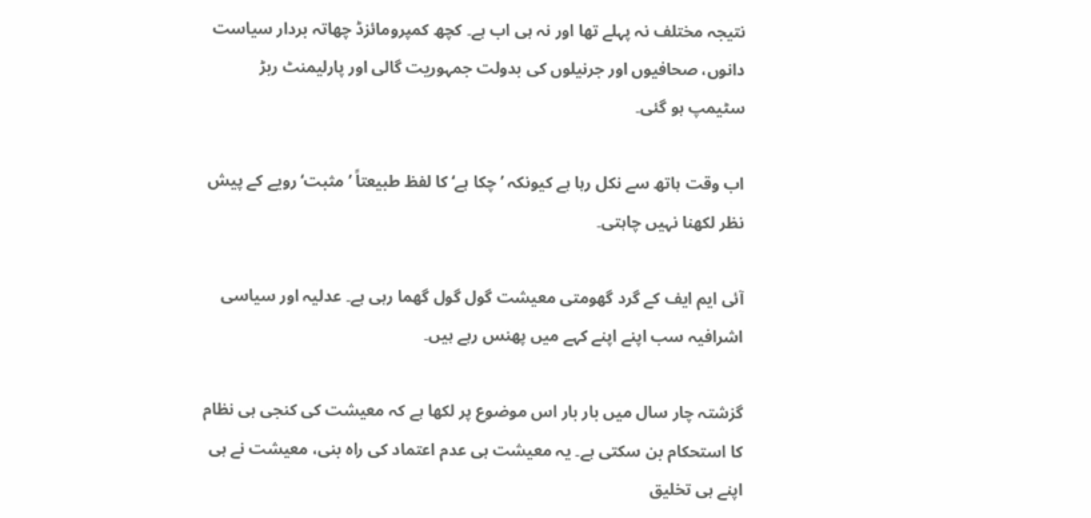نتیجہ مختلف نہ پہلے تھا اور نہ ہی اب ہے۔ کچھ کمپرومائزڈ چھاتہ بردار سیاست دانوں، صحافیوں اور جرنیلوں کی بدولت جمہوریت گالی اور پارلیمنٹ ربڑ سٹیمپ ہو گئی۔

اب وقت ہاتھ سے نکل رہا ہے کیونکہ ’چکا ہے‘ کا لفظ طبیعتاً ’مثبت‘ رویے کے پیش نظر لکھنا نہیں چاہتی۔

آئی ایم ایف کے گرد گھومتی معیشت گول گول گھما رہی ہے۔ عدلیہ اور سیاسی اشرافیہ سب اپنے اپنے کہے میں پھنس رہے ہیں۔

گزشتہ چار سال میں بار بار اس موضوع پر لکھا ہے کہ معیشت کی کنجی ہی نظام کا استحکام بن سکتی ہے۔ یہ معیشت ہی عدم اعتماد کی راہ بنی، معیشت نے ہی اپنے ہی تخلیق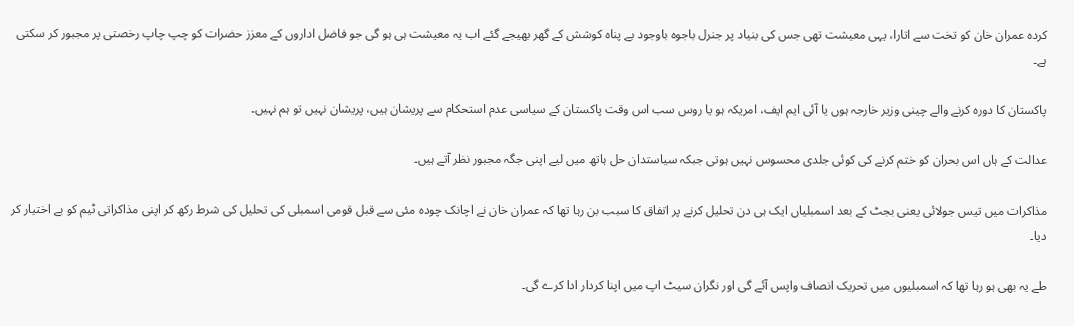کردہ عمران خان کو تخت سے اتارا، یہی معیشت تھی جس کی بنیاد پر جنرل باجوہ باوجود بے پناہ کوشش کے گھر بھیجے گئے اب یہ معیشت ہی ہو گی جو فاضل اداروں کے معزز حضرات کو چپ چاپ رخصتی پر مجبور کر سکتی ہے۔

پاکستان کا دورہ کرنے والے چینی وزیر خارجہ ہوں یا آئی ایم ایف، امریکہ ہو یا روس سب اس وقت پاکستان کے سیاسی عدم استحکام سے پریشان ہیں، پریشان نہیں تو ہم نہیں۔

عدالت کے ہاں اس بحران کو ختم کرنے کی کوئی جلدی محسوس نہیں ہوتی جبکہ سیاستدان حل ہاتھ میں لیے اپنی جگہ مجبور نظر آتے ہیں۔

مذاکرات میں تیس جولائی یعنی بجٹ کے بعد اسمبلیاں ایک ہی دن تحلیل کرنے پر اتفاق کا سبب بن رہا تھا کہ عمران خان نے اچانک چودہ مئی سے قبل قومی اسمبلی کی تحلیل کی شرط رکھ کر اپنی مذاکراتی ٹیم کو بے اختیار کر دیا۔

طے یہ بھی ہو رہا تھا کہ اسمبلیوں میں تحریک انصاف واپس آئے گی اور نگران سیٹ اپ میں اپنا کردار ادا کرے گی۔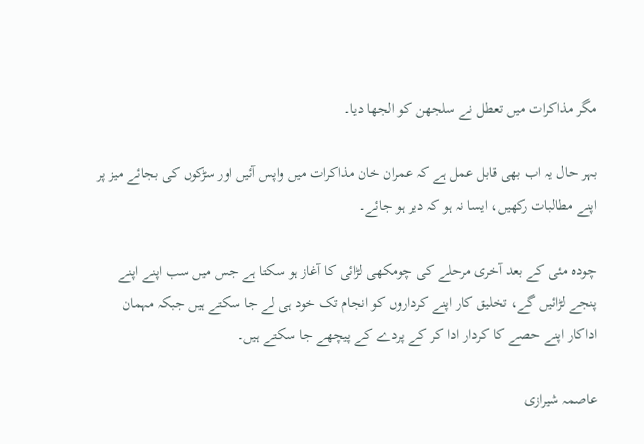مگر مذاکرات میں تعطل نے سلجھن کو الجھا دیا۔

بہر حال یہ اب بھی قابل عمل ہے کہ عمران خان مذاکرات میں واپس آئیں اور سڑکوں کی بجائے میز پر اپنے مطالبات رکھیں، ایسا نہ ہو کہ دیر ہو جائے۔

چودہ مئی کے بعد آخری مرحلے کی چومکھی لڑائی کا آغاز ہو سکتا ہے جس میں سب اپنے اپنے پنجے لڑائیں گے، تخلیق کار اپنے کرداروں کو انجام تک خود ہی لے جا سکتے ہیں جبکہ مہمان اداکار اپنے حصے کا کردار ادا کر کے پردے کے پیچھے جا سکتے ہیں۔

عاصمہ شیرازی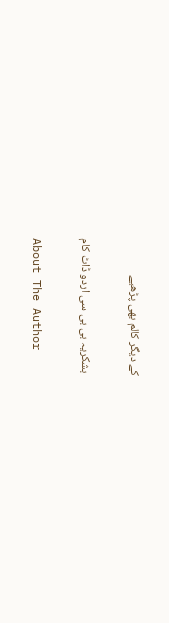کے دیگر کالم بھی پڑھیے

 بشکریہ بی بی سی اردو ڈاٹ کام

About The Author